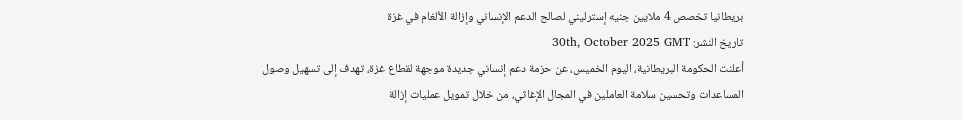بريطانيا تخصص 4 ملايين جنيه إسترليني لصالح الدعم الإنساني وإزالة الألغام في غزة
تاريخ النشر: 30th, October 2025 GMT
أعلنت الحكومة البريطانية، اليوم الخميس، عن حزمة دعم إنساني جديدة موجهة لقطاع غزة، تهدف إلى تسهيل وصول المساعدات وتحسين سلامة العاملين في المجال الإغاثي، من خلال تمويل عمليات إزالة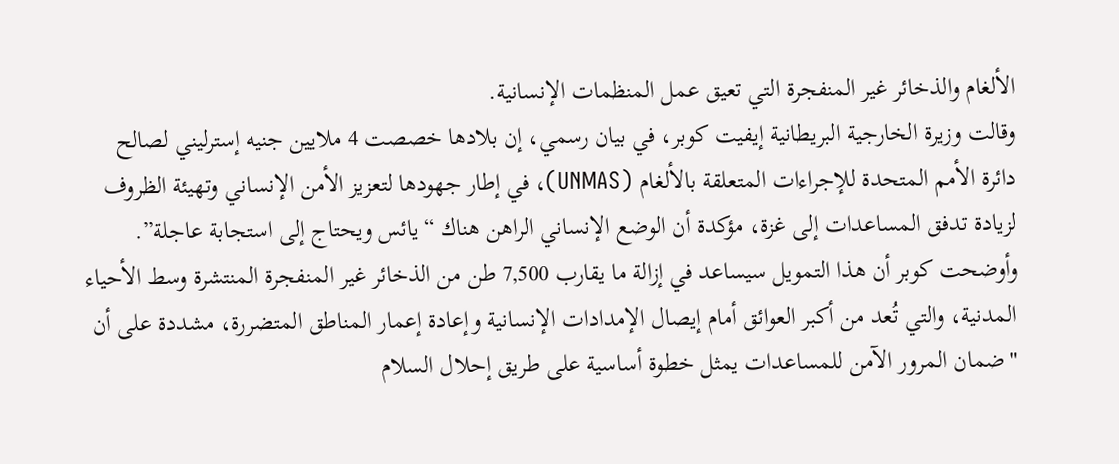الألغام والذخائر غير المنفجرة التي تعيق عمل المنظمات الإنسانية.
وقالت وزيرة الخارجية البريطانية إيفيت كوبر، في بيان رسمي، إن بلادها خصصت 4 ملايين جنيه إسترليني لصالح دائرة الأمم المتحدة للإجراءات المتعلقة بالألغام (UNMAS)، في إطار جهودها لتعزيز الأمن الإنساني وتهيئة الظروف لزيادة تدفق المساعدات إلى غزة، مؤكدة أن الوضع الإنساني الراهن هناك “يائس ويحتاج إلى استجابة عاجلة”.
وأوضحت كوبر أن هذا التمويل سيساعد في إزالة ما يقارب 7,500 طن من الذخائر غير المنفجرة المنتشرة وسط الأحياء المدنية، والتي تُعد من أكبر العوائق أمام إيصال الإمدادات الإنسانية وإعادة إعمار المناطق المتضررة، مشددة على أن "ضمان المرور الآمن للمساعدات يمثل خطوة أساسية على طريق إحلال السلام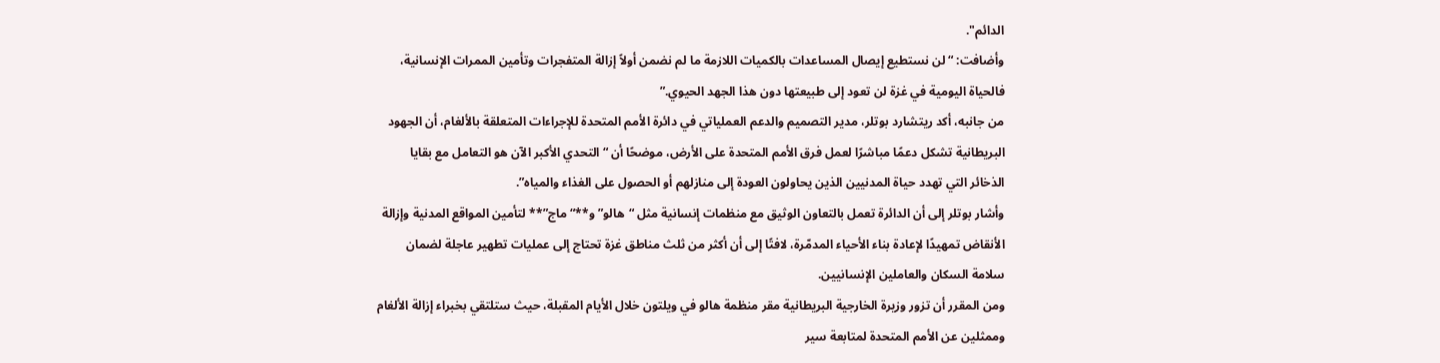الدائم".
وأضافت: “لن نستطيع إيصال المساعدات بالكميات اللازمة ما لم نضمن أولاً إزالة المتفجرات وتأمين الممرات الإنسانية، فالحياة اليومية في غزة لن تعود إلى طبيعتها دون هذا الجهد الحيوي.”
من جانبه، أكد ريتشارد بوتلر، مدير التصميم والدعم العملياتي في دائرة الأمم المتحدة للإجراءات المتعلقة بالألغام، أن الجهود البريطانية تشكل دعمًا مباشرًا لعمل فرق الأمم المتحدة على الأرض، موضحًا أن “التحدي الأكبر الآن هو التعامل مع بقايا الذخائر التي تهدد حياة المدنيين الذين يحاولون العودة إلى منازلهم أو الحصول على الغذاء والمياه”.
وأشار بوتلر إلى أن الدائرة تعمل بالتعاون الوثيق مع منظمات إنسانية مثل “هالو” و**“ماج”** لتأمين المواقع المدنية وإزالة الأنقاض تمهيدًا لإعادة بناء الأحياء المدمّرة، لافتًا إلى أن أكثر من ثلث مناطق غزة تحتاج إلى عمليات تطهير عاجلة لضمان سلامة السكان والعاملين الإنسانيين.
ومن المقرر أن تزور وزيرة الخارجية البريطانية مقر منظمة هالو في ويلتون خلال الأيام المقبلة، حيث ستلتقي بخبراء إزالة الألغام وممثلين عن الأمم المتحدة لمتابعة سير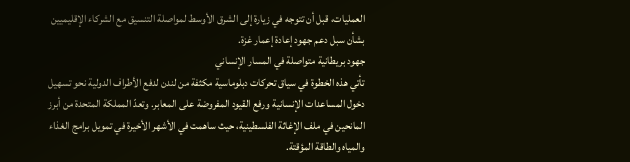العمليات، قبل أن تتوجه في زيارة إلى الشرق الأوسط لمواصلة التنسيق مع الشركاء الإقليميين بشأن سبل دعم جهود إعادة إعمار غزة.
جهود بريطانية متواصلة في المسار الإنساني
تأتي هذه الخطوة في سياق تحركات دبلوماسية مكثفة من لندن لدفع الأطراف الدولية نحو تسهيل دخول المساعدات الإنسانية ورفع القيود المفروضة على المعابر. وتعدّ المملكة المتحدة من أبرز المانحين في ملف الإغاثة الفلسطينية، حيث ساهمت في الأشهر الأخيرة في تمويل برامج الغذاء والمياه والطاقة المؤقتة.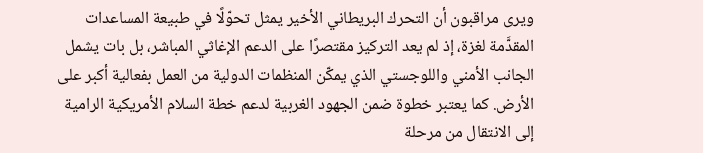ويرى مراقبون أن التحرك البريطاني الأخير يمثل تحوّلًا في طبيعة المساعدات المقدَّمة لغزة، إذ لم يعد التركيز مقتصرًا على الدعم الإغاثي المباشر، بل بات يشمل الجانب الأمني واللوجستي الذي يمكّن المنظمات الدولية من العمل بفعالية أكبر على الأرض. كما يعتبر خطوة ضمن الجهود الغربية لدعم خطة السلام الأمريكية الرامية إلى الانتقال من مرحلة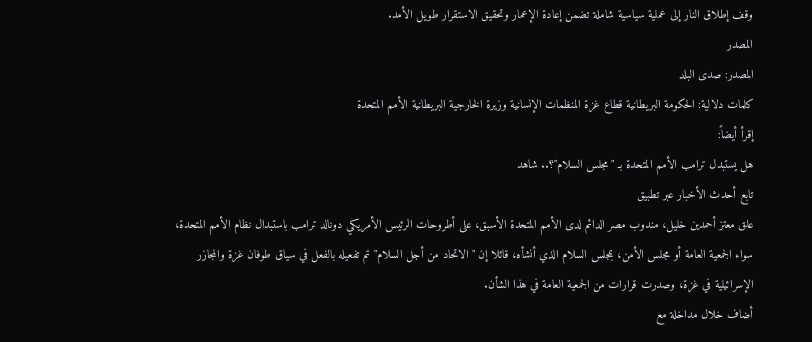وقف إطلاق النار إلى عملية سياسية شاملة تضمن إعادة الإعمار وتحقيق الاستقرار طويل الأمد.
المصدر
المصدر: صدى البلد
كلمات دلالية: الحكومة البريطانية قطاع غزة المنظمات الإنسانية وزيرة الخارجية البريطانية الأمم المتحدة
إقرأ أيضاً:
هل يستبدل ترامب الأمم المتحدة بـ "مجلس السلام"؟.. شاهد
تابع أحدث الأخبار عبر تطبيق
علق معتز أحمدين خليل، مندوب مصر الدائم لدى الأمم المتحدة الأسبق، على أطروحات الرئيس الأمريكي دونالد ترامب باستبدال نظام الأمم المتحدة، سواء الجمعية العامة أو مجلس الأمن، بمجلس السلام الذي أنشأه، قائلا إن "الاتحاد من أجل السلام" تم تفعيله بالفعل في سياق طوفان غزة والمجازر الإسرائيلية في غزة، وصدرت قرارات من الجمعية العامة في هذا الشأن.
أضاف خلال مداخلة مع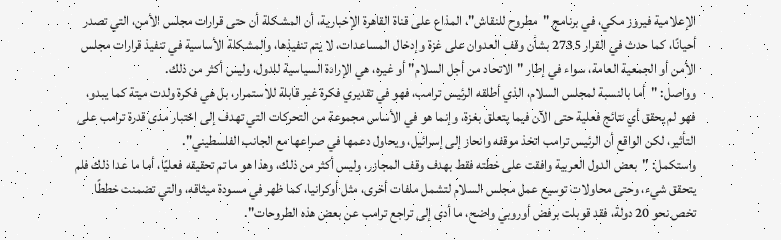الإعلامية فيروز مكي، في برنامج "مطروح للنقاش"، المذاع على قناة القاهرة الإخبارية، أن المشكلة أن حتى قرارات مجلس الأمن، التي تصدر أحيانًا، كما حدث في القرار 2735 بشأن وقف العدوان على غزة وإدخال المساعدات، لا يتم تنفيذها، والمشكلة الأساسية في تنفيذ قرارات مجلس الأمن أو الجمعية العامة، سواء في إطار "الاتحاد من أجل السلام" أو غيره، هي الإرادة السياسية للدول، وليس أكثر من ذلك.
وواصل: "أما بالنسبة لمجلس السلام، الذي أطلقه الرئيس ترامب، فهو في تقديري فكرة غير قابلة للاستمرار، بل هي فكرة ولدت ميتة كما يبدو، فهو لم يحقق أي نتائج فعلية حتى الآن فيما يتعلق بغزة، وإنما هو في الأساس مجموعة من التحركات التي تهدف إلى اختبار مدى قدرة ترامب على التأثير، لكن الواقع أن الرئيس ترامب اتخذ موقفه وانحاز إلى إسرائيل، ويحاول دعمها في صراعها مع الجانب الفلسطيني".
واستكمل: "بعض الدول العربية وافقت على خطته فقط بهدف وقف المجازر، وليس أكثر من ذلك، وهذا هو ما تم تحقيقه فعليًا، أما ما عدا ذلك فلم يتحقق شيء، وحتى محاولات توسيع عمل مجلس السلام لتشمل ملفات أخرى، مثل أوكرانيا، كما ظهر في مسودة ميثاقه، والتي تضمنت خططًا تخص نحو 20 دولة، فقد قوبلت برفض أوروبي واضح، ما أدى إلى تراجع ترامب عن بعض هذه الطروحات".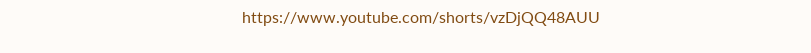https://www.youtube.com/shorts/vzDjQQ48AUU